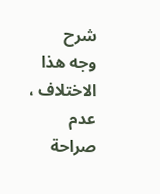شرح
وجه هذا الاختلاف ، عدم صراحة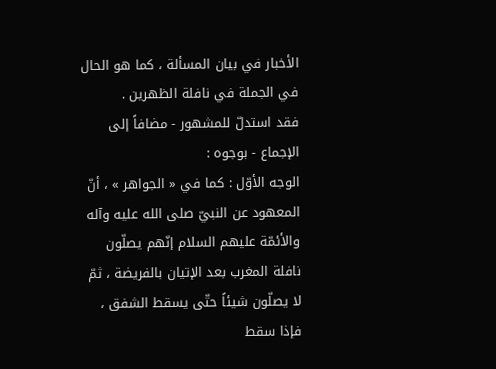الأخبار في بيان المسألة ، كما هو الحال في الجملة في نافلة الظهرين .
فقد استدلّ للمشهور - مضافاً إلى الإجماع - بوجوه :
الوجه الأوّل : كما في « الجواهر » ، أنّ المعهود عن النبيّ صلى الله عليه وآله والأئمّة عليهم السلام إنّهم يصلّون نافلة المغرب بعد الإتيان بالفريضة ، ثمّ لا يصلّون شيئاً حتّى يسقط الشفق ، فإذا سقط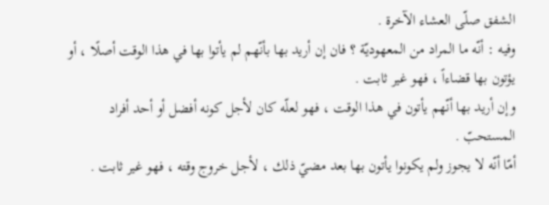الشفق صلّى العشاء الآخرة .
وفيه : أنّه ما المراد من المعهوديّة ؟ فان إن أريد بها بأنّهم لم يأتوا بها في هذا الوقت أصلًا ، أو يؤتون بها قضاءاً ، فهو غير ثابت .
وإن أريد بها أنّهم يأتون في هذا الوقت ، فهو لعلّه كان لأجل كونه أفضل أو أحد أفراد المستحبّ .
أمّا أنّه لا يجوز ولم يكونوا يأتون بها بعد مضيّ ذلك ، لأجل خروج وقته ، فهو غير ثابت .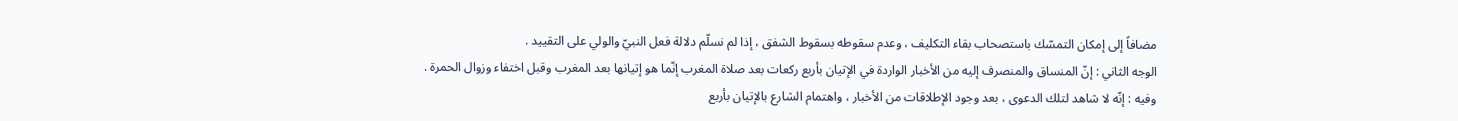مضافاً إلى إمكان التمسّك باستصحاب بقاء التكليف ، وعدم سقوطه بسقوط الشفق ، إذا لم نسلّم دلالة فعل النبيّ والولي على التقييد .
الوجه الثاني : إنّ المنساق والمنصرف إليه من الأخبار الواردة في الإتيان بأربع ركعات بعد صلاة المغرب إنّما هو إتيانها بعد المغرب وقبل اختفاء وزوال الحمرة .
وفيه : إنّه لا شاهد لتلك الدعوى ، بعد وجود الإطلاقات من الأخبار ، واهتمام الشارع بالإتيان بأربع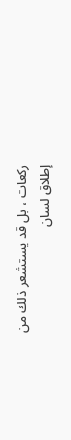ركعات ، بل قد يستشعر ذلك من إطلاق لسان